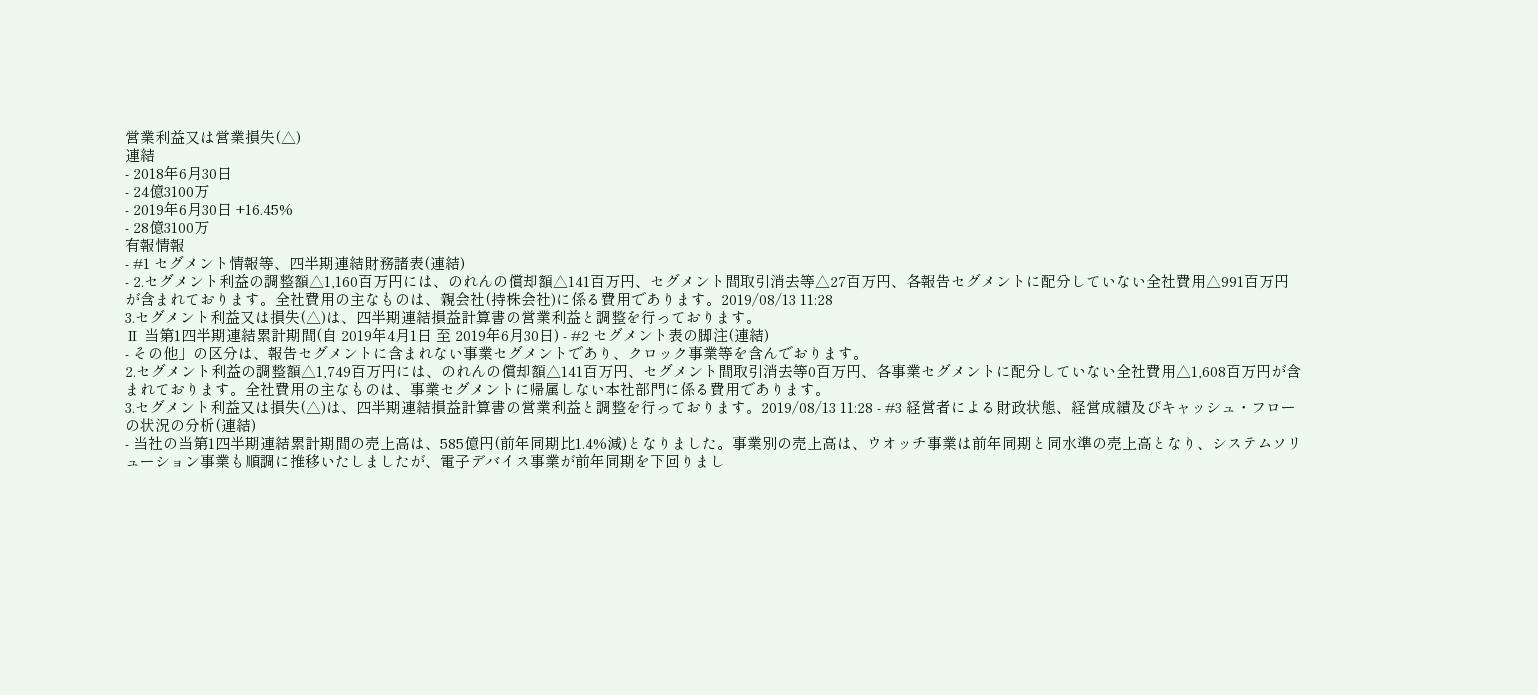営業利益又は営業損失(△)
連結
- 2018年6月30日
- 24億3100万
- 2019年6月30日 +16.45%
- 28億3100万
有報情報
- #1 セグメント情報等、四半期連結財務諸表(連結)
- 2.セグメント利益の調整額△1,160百万円には、のれんの償却額△141百万円、セグメント間取引消去等△27百万円、各報告セグメントに配分していない全社費用△991百万円が含まれております。全社費用の主なものは、親会社(持株会社)に係る費用であります。2019/08/13 11:28
3.セグメント利益又は損失(△)は、四半期連結損益計算書の営業利益と調整を行っております。
Ⅱ 当第1四半期連結累計期間(自 2019年4月1日 至 2019年6月30日) - #2 セグメント表の脚注(連結)
- その他」の区分は、報告セグメントに含まれない事業セグメントであり、クロック事業等を含んでおります。
2.セグメント利益の調整額△1,749百万円には、のれんの償却額△141百万円、セグメント間取引消去等0百万円、各事業セグメントに配分していない全社費用△1,608百万円が含まれております。全社費用の主なものは、事業セグメントに帰属しない本社部門に係る費用であります。
3.セグメント利益又は損失(△)は、四半期連結損益計算書の営業利益と調整を行っております。2019/08/13 11:28 - #3 経営者による財政状態、経営成績及びキャッシュ・フローの状況の分析(連結)
- 当社の当第1四半期連結累計期間の売上高は、585億円(前年同期比1.4%減)となりました。事業別の売上高は、ウオッチ事業は前年同期と同水準の売上高となり、システムソリューション事業も順調に推移いたしましたが、電子デバイス事業が前年同期を下回りまし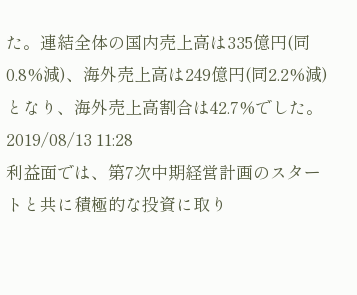た。連結全体の国内売上高は335億円(同0.8%減)、海外売上高は249億円(同2.2%減)となり、海外売上高割合は42.7%でした。2019/08/13 11:28
利益面では、第7次中期経営計画のスタートと共に積極的な投資に取り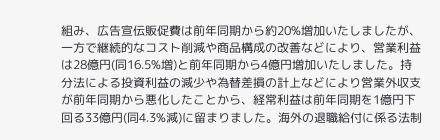組み、広告宣伝販促費は前年同期から約20%増加いたしましたが、一方で継続的なコスト削減や商品構成の改善などにより、営業利益は28億円(同16.5%増)と前年同期から4億円増加いたしました。持分法による投資利益の減少や為替差損の計上などにより営業外収支が前年同期から悪化したことから、経常利益は前年同期を1億円下回る33億円(同4.3%減)に留まりました。海外の退職給付に係る法制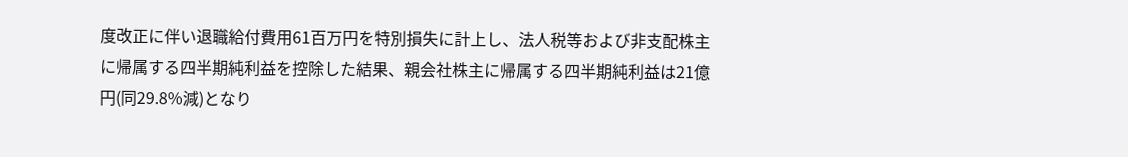度改正に伴い退職給付費用61百万円を特別損失に計上し、法人税等および非支配株主に帰属する四半期純利益を控除した結果、親会社株主に帰属する四半期純利益は21億円(同29.8%減)となり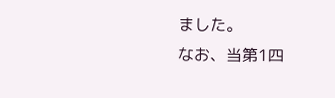ました。
なお、当第1四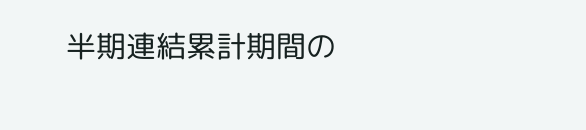半期連結累計期間の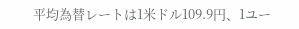平均為替レートは1米ドル109.9円、1ユー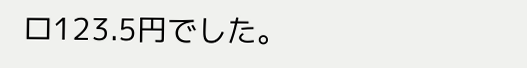ロ123.5円でした。